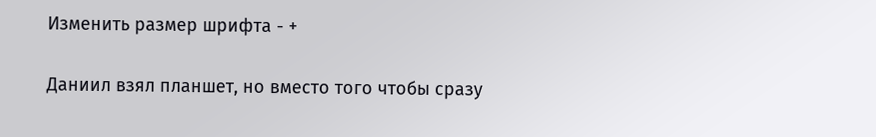Изменить размер шрифта - +

Даниил взял планшет, но вместо того чтобы сразу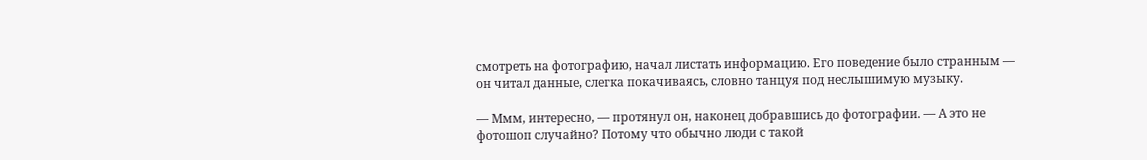смотреть на фотографию, начал листать информацию. Его поведение было странным — он читал данные, слегка покачиваясь, словно танцуя под неслышимую музыку.

— Ммм, интересно, — протянул он, наконец добравшись до фотографии. — А это не фотошоп случайно? Потому что обычно люди с такой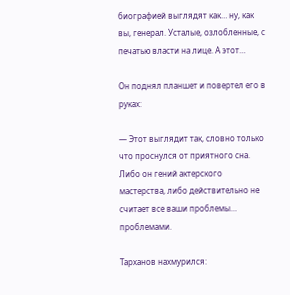биографией выглядят как… ну, как вы, генерал. Усталые, озлобленные, с печатью власти на лице. А этот…

Он поднял планшет и повертел его в руках:

— Этот выглядит так, словно только что проснулся от приятного сна. Либо он гений актерского мастерства, либо действительно не считает все ваши проблемы… проблемами.

Тарханов нахмурился: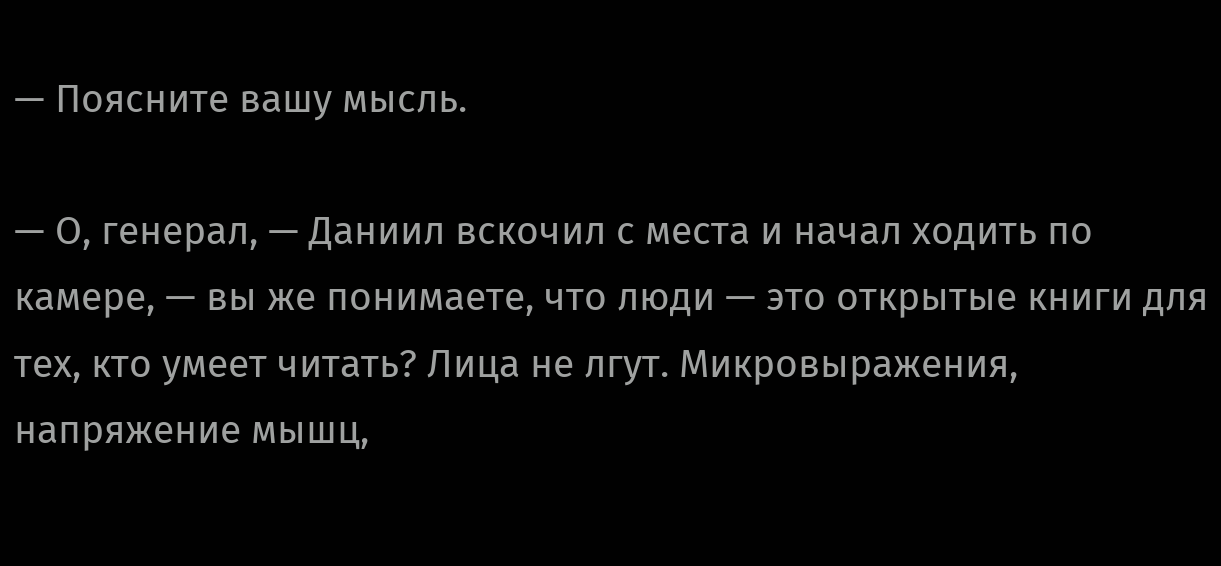— Поясните вашу мысль.

— О, генерал, — Даниил вскочил с места и начал ходить по камере, — вы же понимаете, что люди — это открытые книги для тех, кто умеет читать? Лица не лгут. Микровыражения, напряжение мышц,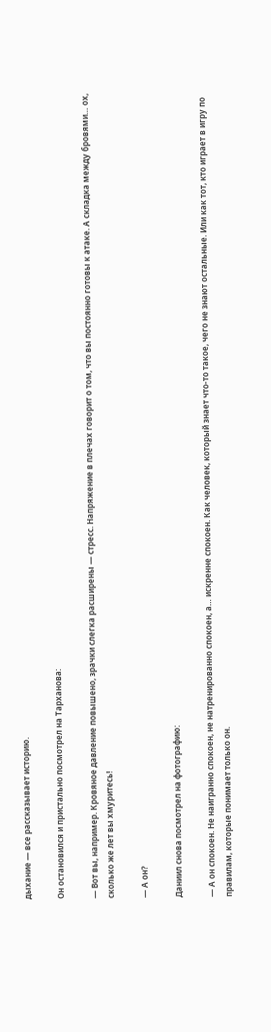дыхание — все рассказывает историю.

Он остановился и пристально посмотрел на Тарханова:

— Вот вы, например. Кровяное давление повышено, зрачки слегка расширены — стресс. Напряжение в плечах говорит о том, что вы постоянно готовы к атаке. А складка между бровями… ох, сколько же лет вы хмуритесь!

— А он?

Даниил снова посмотрел на фотографию:

— А он спокоен. Не наигранно спокоен, не натренированно спокоен, а… искренне спокоен. Как человек, который знает что-то такое, чего не знают остальные. Или как тот, кто играет в игру по правилам, которые понимает только он.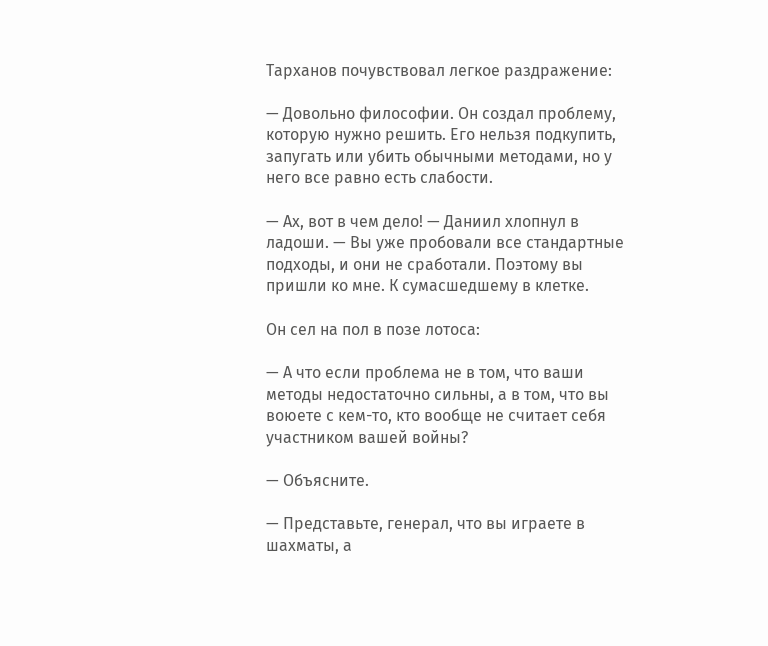Тарханов почувствовал легкое раздражение:

— Довольно философии. Он создал проблему, которую нужно решить. Его нельзя подкупить, запугать или убить обычными методами, но у него все равно есть слабости.

— Ах, вот в чем дело! — Даниил хлопнул в ладоши. — Вы уже пробовали все стандартные подходы, и они не сработали. Поэтому вы пришли ко мне. К сумасшедшему в клетке.

Он сел на пол в позе лотоса:

— А что если проблема не в том, что ваши методы недостаточно сильны, а в том, что вы воюете с кем-то, кто вообще не считает себя участником вашей войны?

— Объясните.

— Представьте, генерал, что вы играете в шахматы, а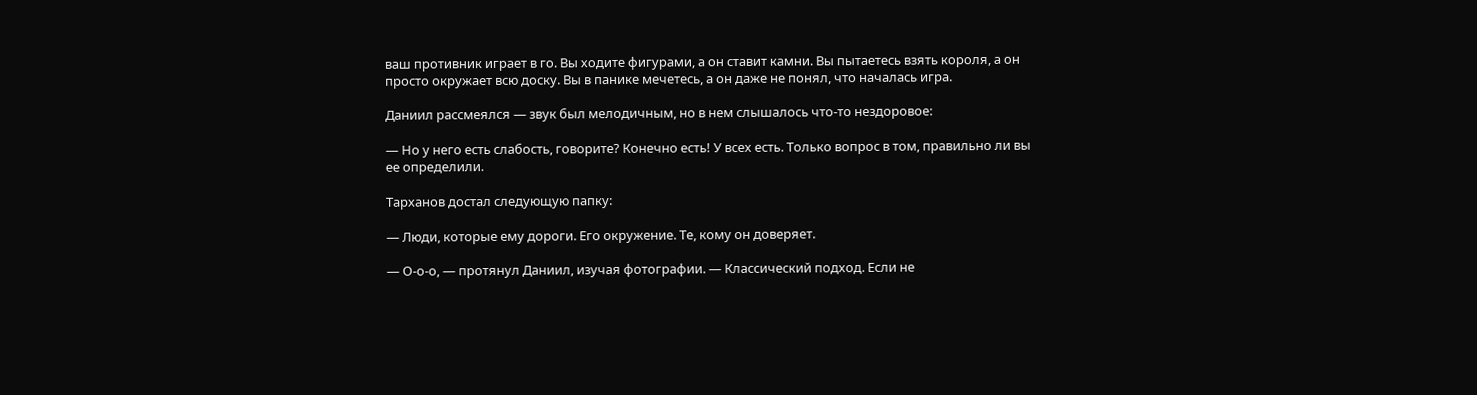ваш противник играет в го. Вы ходите фигурами, а он ставит камни. Вы пытаетесь взять короля, а он просто окружает всю доску. Вы в панике мечетесь, а он даже не понял, что началась игра.

Даниил рассмеялся — звук был мелодичным, но в нем слышалось что-то нездоровое:

— Но у него есть слабость, говорите? Конечно есть! У всех есть. Только вопрос в том, правильно ли вы ее определили.

Тарханов достал следующую папку:

— Люди, которые ему дороги. Его окружение. Те, кому он доверяет.

— О-о-о, — протянул Даниил, изучая фотографии. — Классический подход. Если не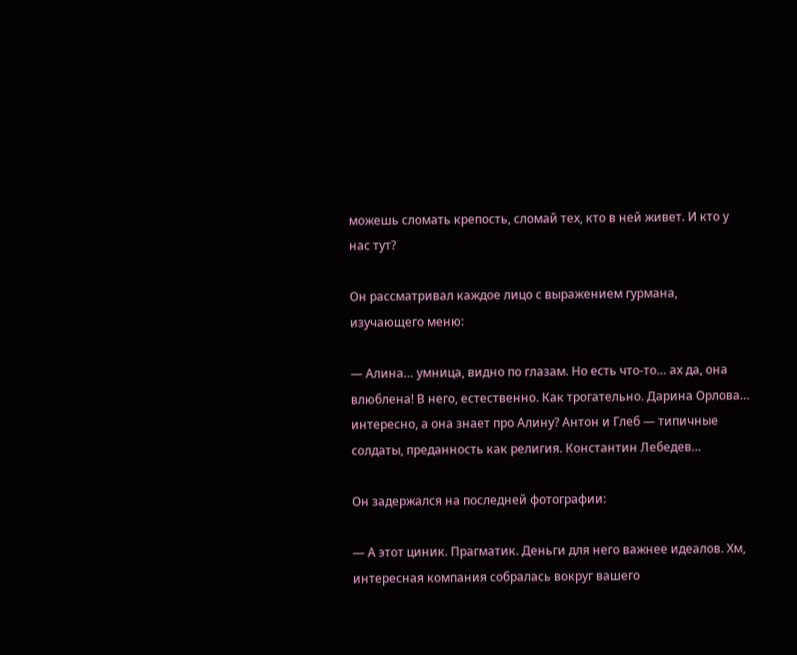можешь сломать крепость, сломай тех, кто в ней живет. И кто у нас тут?

Он рассматривал каждое лицо с выражением гурмана, изучающего меню:

— Алина… умница, видно по глазам. Но есть что-то… ах да, она влюблена! В него, естественно. Как трогательно. Дарина Орлова… интересно, а она знает про Алину? Антон и Глеб — типичные солдаты, преданность как религия. Константин Лебедев…

Он задержался на последней фотографии:

— А этот циник. Прагматик. Деньги для него важнее идеалов. Хм, интересная компания собралась вокруг вашего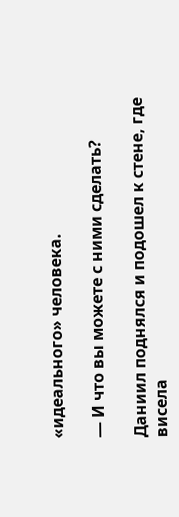«идеального» человека.

— И что вы можете с ними сделать?

Даниил поднялся и подошел к стене, где висела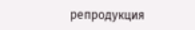репродукция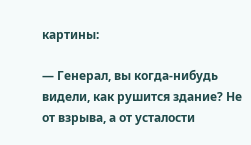картины:

— Генерал, вы когда-нибудь видели, как рушится здание? Не от взрыва, а от усталости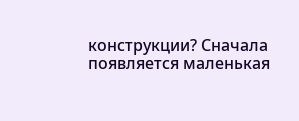конструкции? Сначала появляется маленькая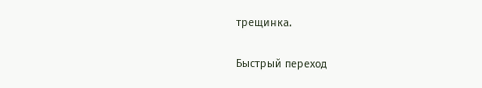трещинка.

Быстрый переход